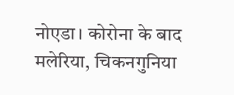नोएडा। कोरोना के बाद मलेरिया, चिकनगुनिया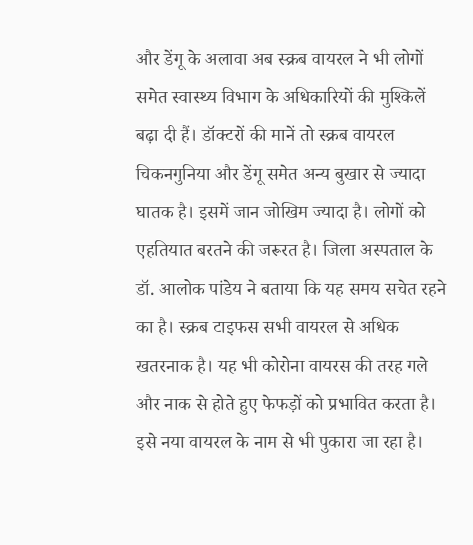और डेंगू के अलावा अब स्क्रब वायरल ने भी लोगों समेत स्वास्थ्य विभाग के अधिकारियों की मुश्किलें बढ़ा दी हैं। डॉक्टरों की मानें तो स्क्रब वायरल चिकनगुनिया और डेंगू समेत अन्य बुखार से ज्यादा घातक है। इसमें जान जोखिम ज्यादा है। लोगों को एहतियात बरतने की जरूरत है। जिला अस्पताल के डॉ. आलोक पांडेय ने बताया कि यह समय सचेत रहने का है। स्क्रब टाइफस सभी वायरल से अधिक खतरनाक है। यह भी कोरोना वायरस की तरह गले और नाक से होते हुए फेफड़ों को प्रभावित करता है। इसे नया वायरल के नाम से भी पुकारा जा रहा है।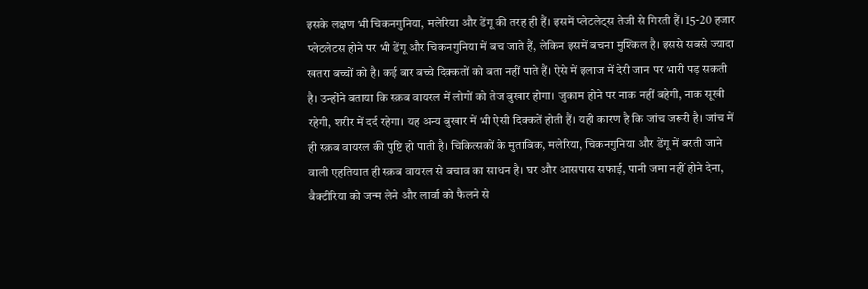इसके लक्षण भी चिकनगुनिया, मलेरिया और डेंगू की तरह ही हैं। इसमें प्लेटलेट्स तेजी से गिरती हैं। 15-20 हजार प्लेटलेटस होने पर भी डेंगू और चिकनगुनिया में बच जाते हैं, लेकिन इसमें बचना मुश्किल है। इससे सबसे ज्यादा खतरा बच्चों को है। कई बार बच्चे दिक्कतों को बता नहीं पाते हैं। ऐसे में इलाज में देरी जान पर भारी पड़ सकती है। उन्होंने बताया कि स्क्रब वायरल में लोगों को तेज बुखार होगा। जुकाम होने पर नाक नहीं बहेगी, नाक सूखी रहेगी, शरीर में दर्द रहेगा। यह अन्य बुखार में भी ऐसी दिक्कतें होती हैं। यही कारण है कि जांच जरूरी है। जांच में ही स्क्रब वायरल की पुष्टि हो पाती है। चिकित्सकों के मुताबिक, मलेरिया, चिकनगुनिया और डेंगू में बरती जाने वाली एहतियात ही स्क्रब वायरल से बचाव का साधन है। घर और आसपास सफाई, पानी जमा नहीं होने देना, बैक्टीरिया को जन्म लेने और लार्वा को फैलने से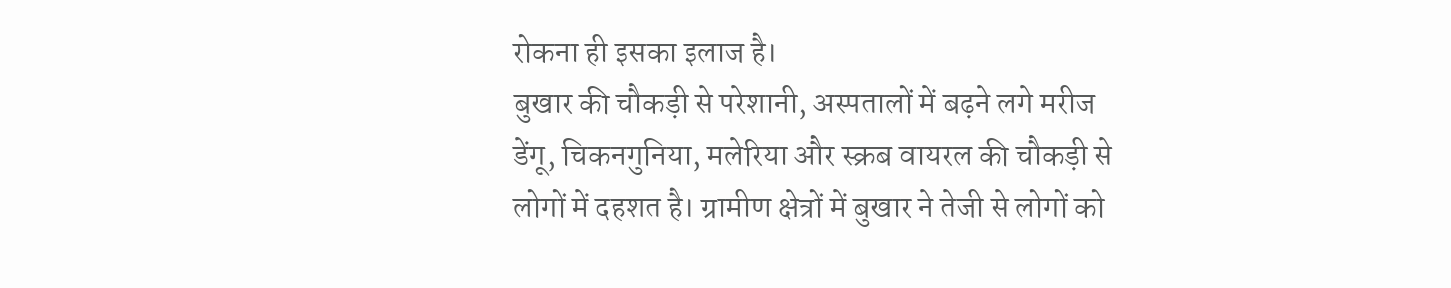रोकना ही इसका इलाज है।
बुखार की चौकड़ी से परेशानी, अस्पतालों में बढ़ने लगे मरीज
डेंगू, चिकनगुनिया, मलेरिया और स्क्रब वायरल की चौकड़ी से लोगों में दहशत है। ग्रामीण क्षेत्रों में बुखार ने तेजी से लोगों को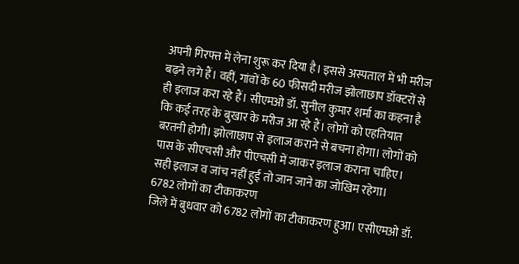अपनी गिरफ्त में लेना शुरू कर दिया है। इससे अस्पताल में भी मरीज बढ़ने लगे हैं। वहीं, गांवों के 60 फीसदी मरीज झोलाछाप डॉक्टरों से ही इलाज करा रहे हैं। सीएमओ डॉ. सुनील कुमार शर्मा का कहना है कि कई तरह के बुखार के मरीज आ रहे हैं। लोगों को एहतियात बरतनी होगी। झोलाछाप से इलाज कराने से बचना होगा। लोगों को पास के सीएचसी और पीएचसी में जाकर इलाज कराना चाहिए। सही इलाज व जांच नहीं हुई तो जान जाने का जोखिम रहेगा।
6782 लोगों का टीकाकरण
जिले में बुधवार को 6782 लोगों का टीकाकरण हुआ। एसीएमओ डॉ.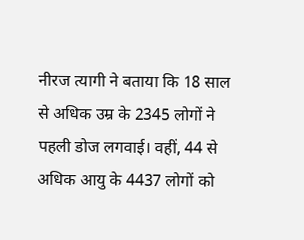नीरज त्यागी ने बताया कि 18 साल से अधिक उम्र के 2345 लोगों ने पहली डोज लगवाई। वहीं, 44 से अधिक आयु के 4437 लोगों को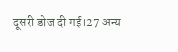दूसरी डोज दी गई।27 अन्य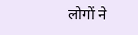लोगों ने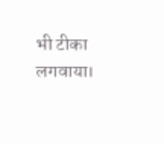भी टीका लगवाया।